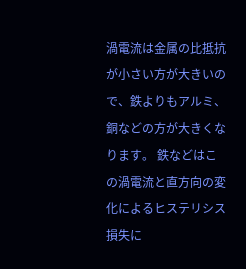渦電流は金属の比抵抗が小さい方が大きいので、鉄よりもアルミ、銅などの方が大きくなります。 鉄などはこの渦電流と直方向の変化によるヒステリシス損失に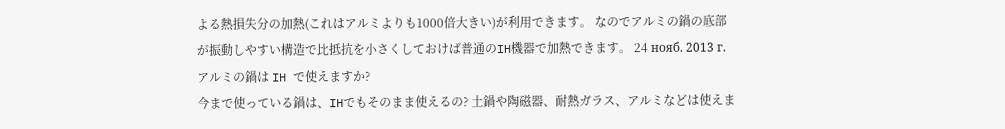よる熱損失分の加熱(これはアルミよりも1000倍大きい)が利用できます。 なのでアルミの鍋の底部が振動しやすい構造で比抵抗を小さくしておけば普通のIH機器で加熱できます。 24 нояб. 2013 г.
アルミの鍋は IH で使えますか?
今まで使っている鍋は、IHでもそのまま使えるの? 土鍋や陶磁器、耐熱ガラス、アルミなどは使えま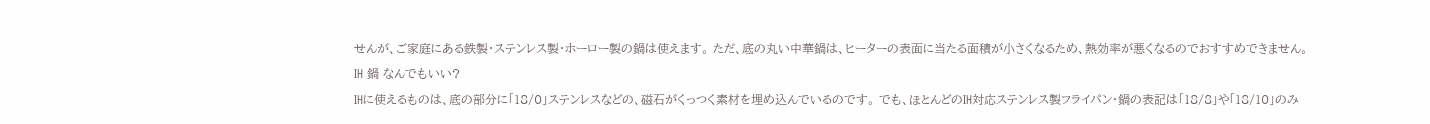せんが、ご家庭にある鉄製・ステンレス製・ホーロー製の鍋は使えます。 ただ、底の丸い中華鍋は、ヒーターの表面に当たる面積が小さくなるため、熱効率が悪くなるのでおすすめできません。
IH 鍋 なんでもいい?
IHに使えるものは、底の部分に「18/0」ステンレスなどの、磁石がくっつく素材を埋め込んでいるのです。 でも、ほとんどのIH対応ステンレス製フライパン・鍋の表記は「18/8」や「18/10」のみ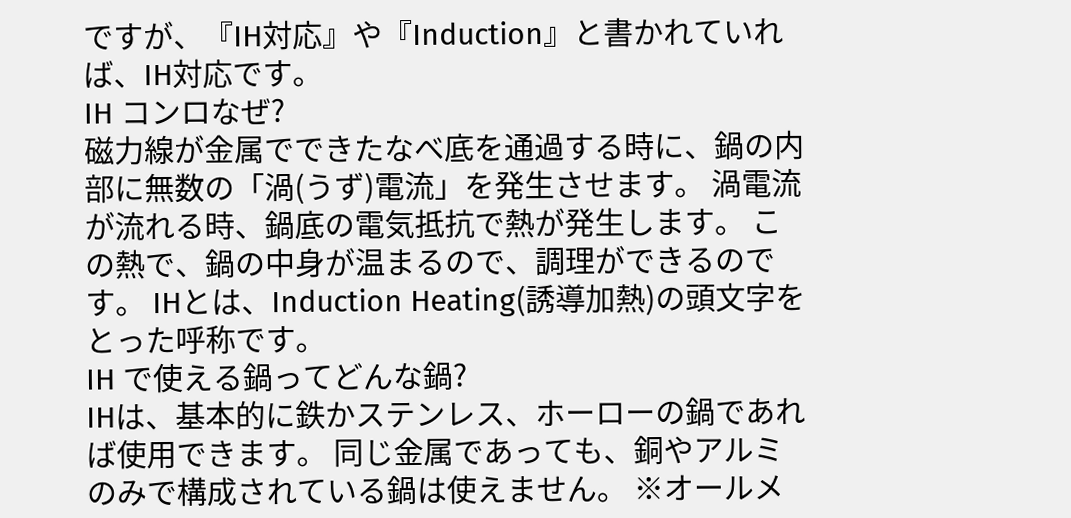ですが、『IH対応』や『Induction』と書かれていれば、IH対応です。
IH コンロなぜ?
磁力線が金属でできたなべ底を通過する時に、鍋の内部に無数の「渦(うず)電流」を発生させます。 渦電流が流れる時、鍋底の電気抵抗で熱が発生します。 この熱で、鍋の中身が温まるので、調理ができるのです。 IHとは、Induction Heating(誘導加熱)の頭文字をとった呼称です。
IH で使える鍋ってどんな鍋?
IHは、基本的に鉄かステンレス、ホーローの鍋であれば使用できます。 同じ金属であっても、銅やアルミのみで構成されている鍋は使えません。 ※オールメ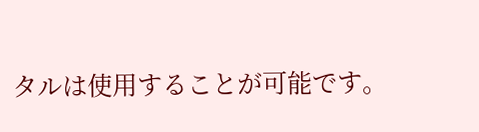タルは使用することが可能です。